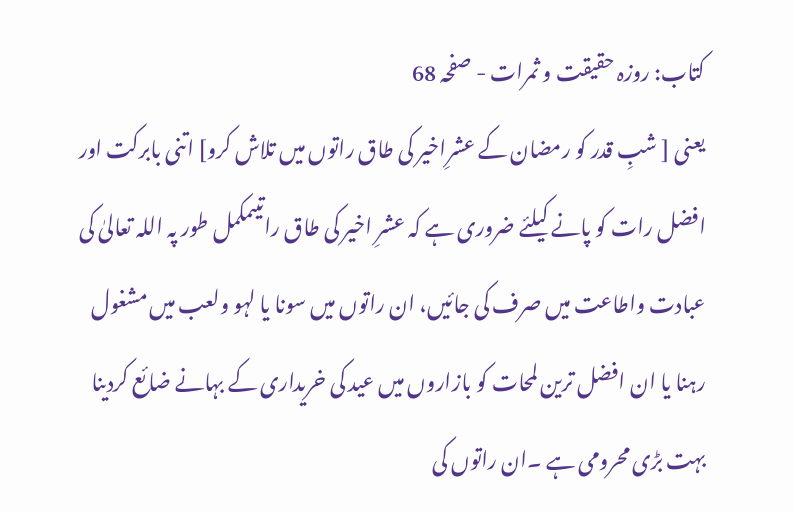کتاب: روزہ حقیقت و ثمرات - صفحہ 68
یعنی [ شبِ قدر کو رمضان کے عشرِاخیر کی طاق راتوں میں تلاش کرو] اتنی بابرکت اور افضل رات کو پانے کیلئے ضروری ہے کہ عشرِ اخیر کی طاق راتیںمکمل طور پہ اللہ تعالیٰ کی عبادت واطاعت میں صرف کی جائیں، ان راتوں میں سونا یا لہو ولعب میں مشغول رہنا یا ان افضل ترین لمحات کو بازاروں میں عید کی خریداری کے بہانے ضائع کردینا بہت بڑی محرومی ہے ۔ان راتوں کی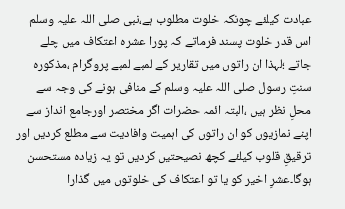عبادت کیلئے چونکہ خلوت مطلوب ہے،نبی صلی اللہ علیہ وسلم اس قدر خلوت پسند فرماتے کہ پورا عشرہ اعتکاف میں چلے جاتے ؛لہذا ان راتوں میں تقاریر کے لمبے لمبے پروگرام ،مذکورہ سنتِ رسول صلی اللہ علیہ وسلم کے منافی ہونے کی وجہ سے محلِ نظر ہیں ،البتہ ائمہ حضرات اگر مختصر اورجامع انداز سے اپنے نمازیوں کو ان راتوں کی اہمیت وافادیت سے مطلع کردیں اور ترقیقِ قلوب کیلئے کچھ نصیحتیں کردیں تو یہ زیادہ مستحسن ہوگا۔عشرِ اخیر کو یا تو اعتکاف کی خلوتوں میں گذارا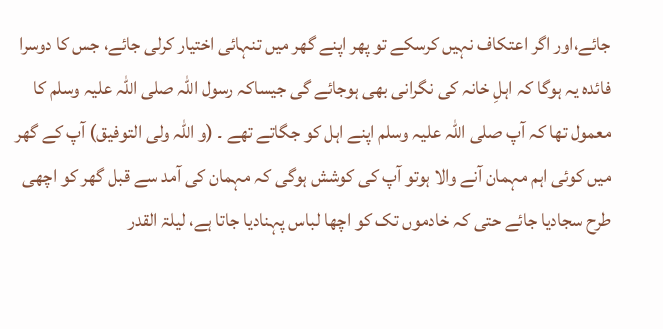جائے،اور اگر اعتکاف نہیں کرسکے تو پھر اپنے گھر میں تنہائی اختیار کرلی جائے، جس کا دوسرا فائدہ یہ ہوگا کہ اہلِ خانہ کی نگرانی بھی ہوجائے گی جیساکہ رسول اللہ صلی اللہ علیہ وسلم کا معمول تھا کہ آپ صلی اللہ علیہ وسلم اپنے اہل کو جگاتے تھے ۔ (و اللہ ولی التوفیق) آپ کے گھر میں کوئی اہم مہمان آنے والا ہوتو آپ کی کوشش ہوگی کہ مہمان کی آمد سے قبل گھر کو اچھی طرح سجادیا جائے حتی کہ خادموں تک کو اچھا لباس پہنادیا جاتا ہے، لیلۃ القدر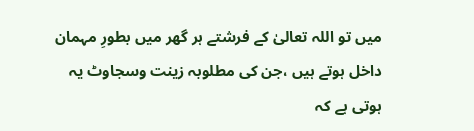میں تو اللہ تعالیٰ کے فرشتے ہر گھر میں بطورِ مہمان داخل ہوتے ہیں ،جن کی مطلوبہ زینت وسجاوٹ یہ ہوتی ہے کہ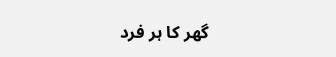گھر کا ہر فرد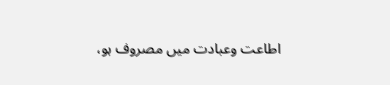اطاعت وعبادت میں مصروف ہو،